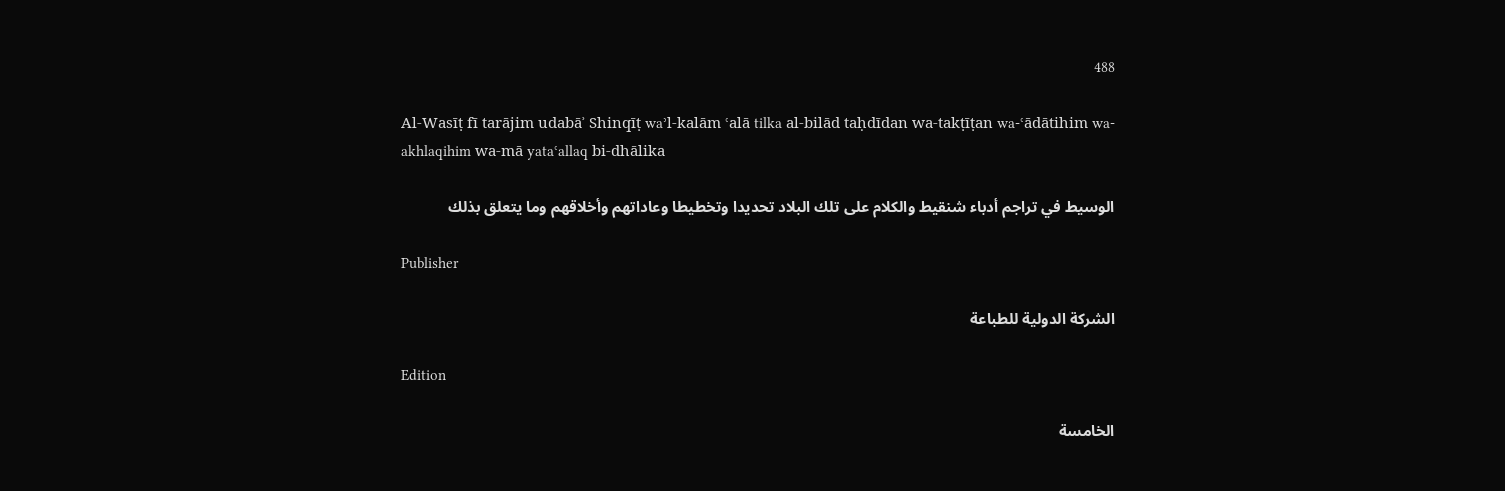488

Al-Wasīṭ fī tarājim udabāʾ Shinqīṭ waʾl-kalām ʿalā tilka al-bilād taḥdīdan wa-takṭīṭan wa-ʿādātihim wa-akhlaqihim wa-mā yataʿallaq bi-dhālika

الوسيط في تراجم أدباء شنقيط والكلام على تلك البلاد تحديدا وتخطيطا وعاداتهم وأخلاقهم وما يتعلق بذلك

Publisher

الشركة الدولية للطباعة

Edition

الخامسة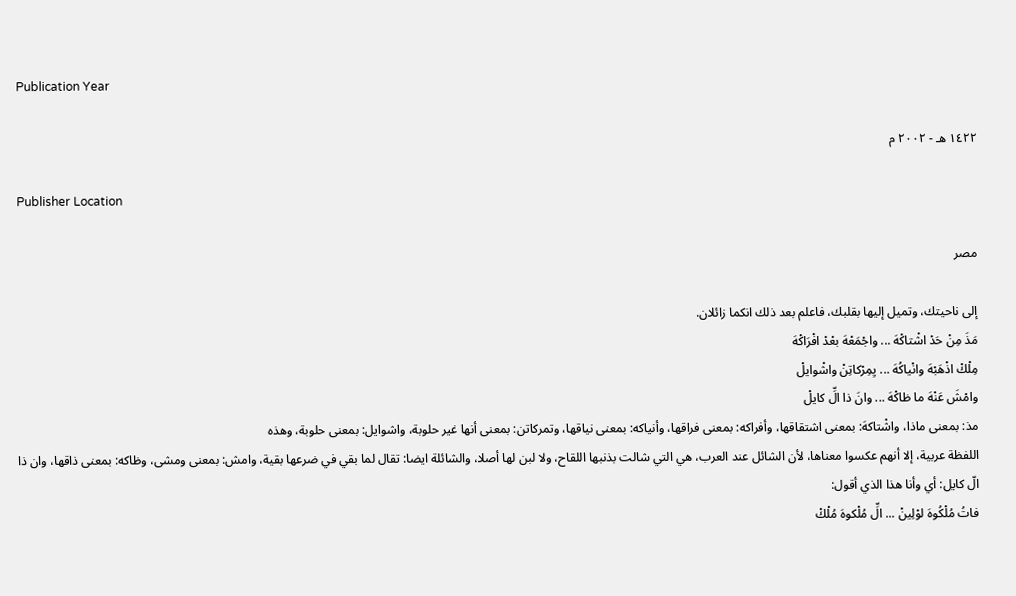Publication Year

١٤٢٢ هـ - ٢٠٠٢ م

Publisher Location

مصر

إلى ناحيتك، وتميل إليها بقلبك، فاعلم بعد ذلك انكما زائلان.
مَذَ مِنْ حَدْ اشْتاكْهَ ... واجْمَعْهَ بعْدْ افْرَاكْهَ
مِلْكْ اذْهَبْهَ وانْياكُهَ ... يِمِرْكاتِنْ واشْوايلْ
وامْشَ عَنْهَ ما ظاكْهَ ... وانَ ذا الِّ كايلْ
مذ: بمعنى ماذا، واشْتاكهَ: بمعنى اشتقاقها، وأفراكه: بمعنى فراقها، وأنياكه: بمعنى نياقها، وتمركاتن: بمعنى أنها غير حلوبة، واشوايل: بمعنى حلوبة، وهذه
اللفظة عربية، إلا أنهم عكسوا معناها، لأن الشائل عند العرب، هي التي شالت بذنبها اللقاح، ولا لبن لها أصلا، والشائلة ايضا: تقال لما بقي في ضرعها بقية، وامش: بمعنى ومشى، وظاكه: بمعنى ذاقها، وان ذا الّ كايل: أي وأنا هذا الذي أقول:
فاتُ مُلْكُوهَ لوْلِينْ ... الِّ مُلْكوهَ مُلْكْ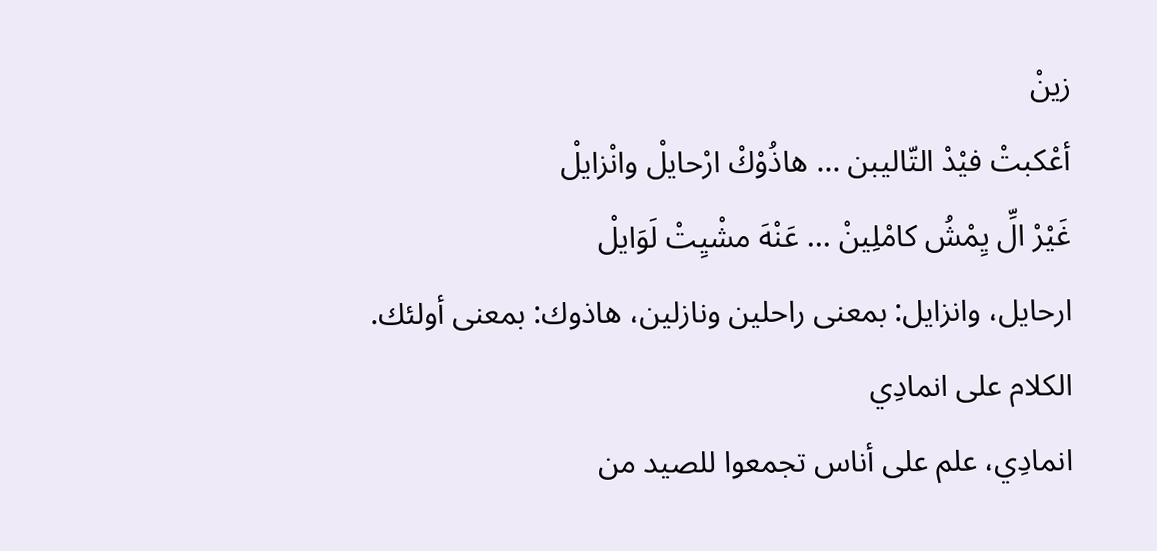زينْ
أعْكبتْ فيْدْ التّاليبن ... هاذُوْكْ ارْحايلْ وانْزايلْ
غَيْرْ الِّ يِمْشُ كامْلِينْ ... عَنْهَ مشْيِتْ لَوَايلْ
ارحايل، وانزايل: بمعنى راحلين ونازلين، هاذوك: بمعنى أولئك.
الكلام على انمادِي
انمادِي، علم على أناس تجمعوا للصيد من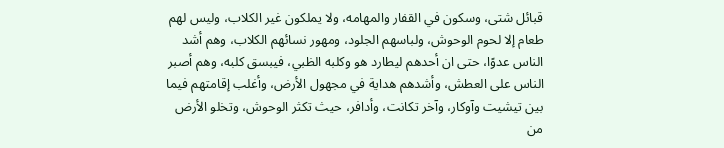قبائل شتى، وسكون في القفار والمهامه، ولا يملكون غير الكلاب، وليس لهم طعام إلا لحوم الوحوش، ولباسهم الجلود، ومهور نسائهم الكلاب، وهم أشد الناس عدوًا، حتى ان أحدهم ليطارد هو وكلبه الظبي، فيبسق كلبه، وهم أصبر الناس على العطش، وأشدهم هداية في مجهول الأرض، وأغلب إقامتهم فيما بين تيشيت وآوكار، وآخر تكانت، وأدافر، حيث تكثر الوحوش، وتخلو الأرض من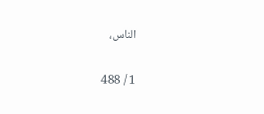الناس،

1 / 488